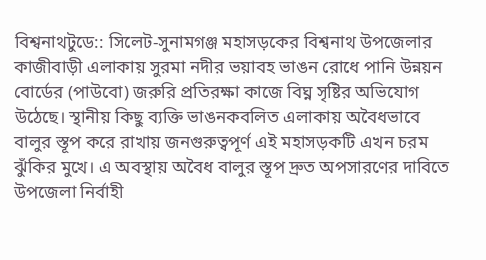বিশ্বনাথটুডে:: সিলেট-সুনামগঞ্জ মহাসড়কের বিশ্বনাথ উপজেলার কাজীবাড়ী এলাকায় সুরমা নদীর ভয়াবহ ভাঙন রোধে পানি উন্নয়ন বোর্ডের (পাউবো) জরুরি প্রতিরক্ষা কাজে বিঘ্ন সৃষ্টির অভিযোগ উঠেছে। স্থানীয় কিছু ব্যক্তি ভাঙনকবলিত এলাকায় অবৈধভাবে বালুর স্তূপ করে রাখায় জনগুরুত্বপূর্ণ এই মহাসড়কটি এখন চরম ঝুঁকির মুখে। এ অবস্থায় অবৈধ বালুর স্তূপ দ্রুত অপসারণের দাবিতে উপজেলা নির্বাহী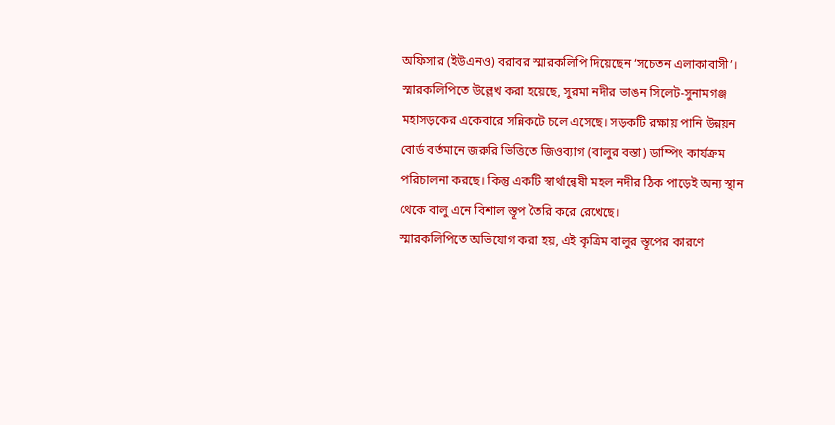অফিসার (ইউএনও) বরাবর স্মারকলিপি দিয়েছেন ‘সচেতন এলাকাবাসী’।
স্মারকলিপিতে উল্লেখ করা হয়েছে, সুরমা নদীর ভাঙন সিলেট-সুনামগঞ্জ মহাসড়কের একেবারে সন্নিকটে চলে এসেছে। সড়কটি রক্ষায় পানি উন্নয়ন বোর্ড বর্তমানে জরুরি ভিত্তিতে জিওব্যাগ (বালুর বস্তা) ডাম্পিং কার্যক্রম পরিচালনা করছে। কিন্তু একটি স্বার্থান্বেষী মহল নদীর ঠিক পাড়েই অন্য স্থান থেকে বালু এনে বিশাল স্তূপ তৈরি করে রেখেছে।
স্মারকলিপিতে অভিযোগ করা হয়, এই কৃত্রিম বালুর স্তূপের কারণে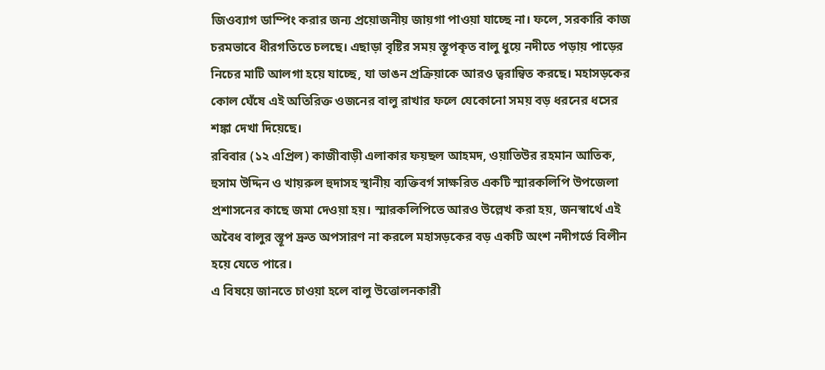জিওব্যাগ ডাম্পিং করার জন্য প্রয়োজনীয় জায়গা পাওয়া যাচ্ছে না। ফলে, সরকারি কাজ চরমভাবে ধীরগতিতে চলছে। এছাড়া বৃষ্টির সময় স্তূপকৃত বালু ধুয়ে নদীতে পড়ায় পাড়ের নিচের মাটি আলগা হয়ে যাচ্ছে, যা ভাঙন প্রক্রিয়াকে আরও ত্বরান্বিত করছে। মহাসড়কের কোল ঘেঁষে এই অতিরিক্ত ওজনের বালু রাখার ফলে যেকোনো সময় বড় ধরনের ধসের শঙ্কা দেখা দিয়েছে।
রবিবার (১২ এপ্রিল) কাজীবাড়ী এলাকার ফয়ছল আহমদ, ওয়াতিউর রহমান আতিক, হুসাম উদ্দিন ও খায়রুল হুদাসহ স্থানীয় ব্যক্তিবর্গ সাক্ষরিত একটি স্মারকলিপি উপজেলা প্রশাসনের কাছে জমা দেওয়া হয়। স্মারকলিপিতে আরও উল্লেখ করা হয়, জনস্বার্থে এই অবৈধ বালুর স্তূপ দ্রুত অপসারণ না করলে মহাসড়কের বড় একটি অংশ নদীগর্ভে বিলীন হয়ে যেতে পারে।
এ বিষয়ে জানতে চাওয়া হলে বালু উত্তোলনকারী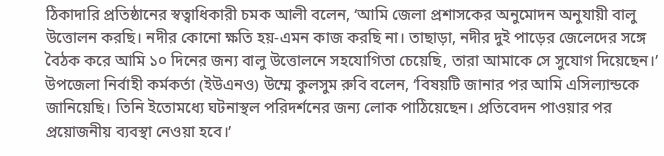ঠিকাদারি প্রতিষ্ঠানের স্বত্বাধিকারী চমক আলী বলেন, ‘আমি জেলা প্রশাসকের অনুমোদন অনুযায়ী বালু উত্তোলন করছি। নদীর কোনো ক্ষতি হয়-এমন কাজ করছি না। তাছাড়া, নদীর দুই পাড়ের জেলেদের সঙ্গে বৈঠক করে আমি ১০ দিনের জন্য বালু উত্তোলনে সহযোগিতা চেয়েছি, তারা আমাকে সে সুযোগ দিয়েছেন।’
উপজেলা নির্বাহী কর্মকর্তা (ইউএনও) উম্মে কুলসুম রুবি বলেন, ‘বিষয়টি জানার পর আমি এসিল্যান্ডকে জানিয়েছি। তিনি ইতোমধ্যে ঘটনাস্থল পরিদর্শনের জন্য লোক পাঠিয়েছেন। প্রতিবেদন পাওয়ার পর প্রয়োজনীয় ব্যবস্থা নেওয়া হবে।’